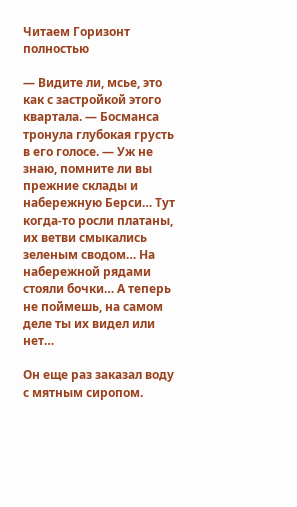Читаем Горизонт полностью

— Видите ли, мсье, это как с застройкой этого квартала. — Босманса тронула глубокая грусть в его голосе. — Уж не знаю, помните ли вы прежние склады и набережную Берси… Тут когда-то росли платаны, их ветви смыкались зеленым сводом… На набережной рядами стояли бочки… А теперь не поймешь, на самом деле ты их видел или нет…

Он еще раз заказал воду с мятным сиропом.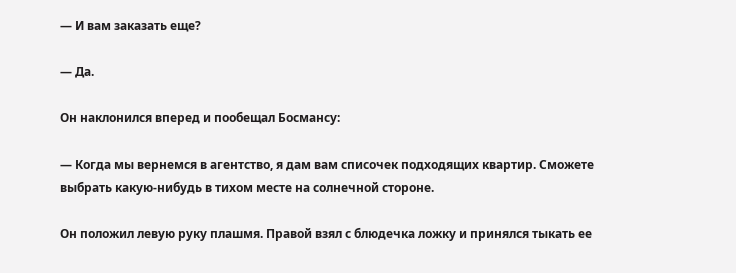— И вам заказать еще?

— Да.

Он наклонился вперед и пообещал Босмансу:

— Когда мы вернемся в агентство, я дам вам списочек подходящих квартир. Сможете выбрать какую-нибудь в тихом месте на солнечной стороне.

Он положил левую руку плашмя. Правой взял с блюдечка ложку и принялся тыкать ее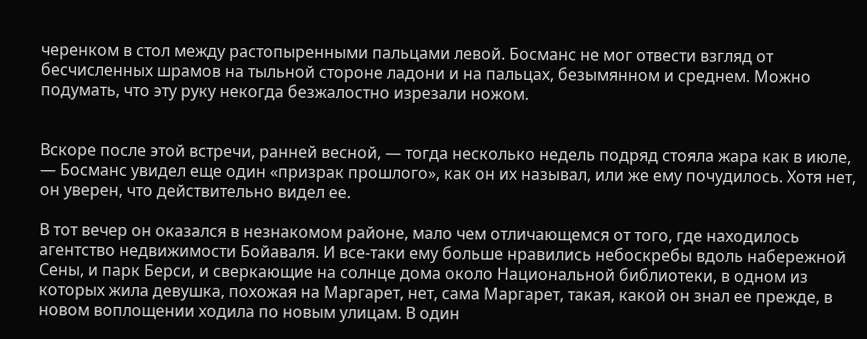черенком в стол между растопыренными пальцами левой. Босманс не мог отвести взгляд от бесчисленных шрамов на тыльной стороне ладони и на пальцах, безымянном и среднем. Можно подумать, что эту руку некогда безжалостно изрезали ножом.


Вскоре после этой встречи, ранней весной, — тогда несколько недель подряд стояла жара как в июле, — Босманс увидел еще один «призрак прошлого», как он их называл, или же ему почудилось. Хотя нет, он уверен, что действительно видел ее.

В тот вечер он оказался в незнакомом районе, мало чем отличающемся от того, где находилось агентство недвижимости Бойаваля. И все-таки ему больше нравились небоскребы вдоль набережной Сены, и парк Берси, и сверкающие на солнце дома около Национальной библиотеки, в одном из которых жила девушка, похожая на Маргарет, нет, сама Маргарет, такая, какой он знал ее прежде, в новом воплощении ходила по новым улицам. В один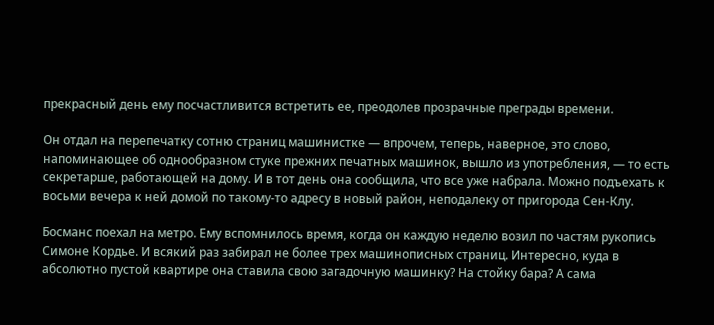прекрасный день ему посчастливится встретить ее, преодолев прозрачные преграды времени.

Он отдал на перепечатку сотню страниц машинистке — впрочем, теперь, наверное, это слово, напоминающее об однообразном стуке прежних печатных машинок, вышло из употребления, — то есть секретарше, работающей на дому. И в тот день она сообщила, что все уже набрала. Можно подъехать к восьми вечера к ней домой по такому-то адресу в новый район, неподалеку от пригорода Сен-Клу.

Босманс поехал на метро. Ему вспомнилось время, когда он каждую неделю возил по частям рукопись Симоне Кордье. И всякий раз забирал не более трех машинописных страниц. Интересно, куда в абсолютно пустой квартире она ставила свою загадочную машинку? На стойку бара? А сама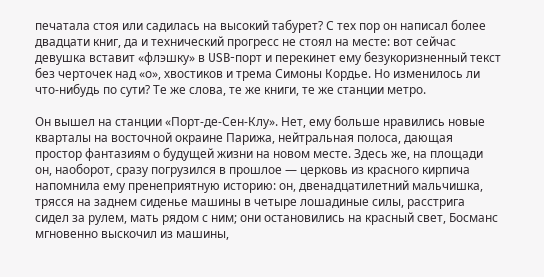печатала стоя или садилась на высокий табурет? С тех пор он написал более двадцати книг, да и технический прогресс не стоял на месте: вот сейчас девушка вставит «флэшку» в USB-порт и перекинет ему безукоризненный текст без черточек над «о», хвостиков и трема Симоны Кордье. Но изменилось ли что-нибудь по сути? Те же слова, те же книги, те же станции метро.

Он вышел на станции «Порт-де-Сен-Клу». Нет, ему больше нравились новые кварталы на восточной окраине Парижа, нейтральная полоса, дающая простор фантазиям о будущей жизни на новом месте. Здесь же, на площади он, наоборот, сразу погрузился в прошлое — церковь из красного кирпича напомнила ему пренеприятную историю: он, двенадцатилетний мальчишка, трясся на заднем сиденье машины в четыре лошадиные силы, расстрига сидел за рулем, мать рядом с ним; они остановились на красный свет, Босманс мгновенно выскочил из машины,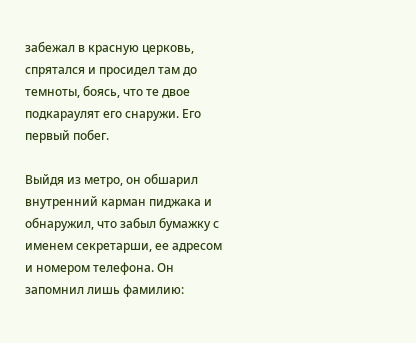забежал в красную церковь, спрятался и просидел там до темноты, боясь, что те двое подкараулят его снаружи. Его первый побег.

Выйдя из метро, он обшарил внутренний карман пиджака и обнаружил, что забыл бумажку с именем секретарши, ее адресом и номером телефона. Он запомнил лишь фамилию: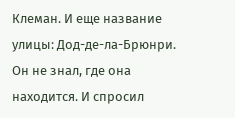Клеман. И еще название улицы: Дод-де-ла-Брюнри. Он не знал, где она находится. И спросил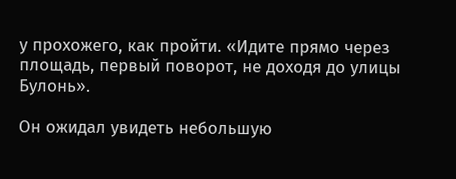у прохожего, как пройти. «Идите прямо через площадь, первый поворот, не доходя до улицы Булонь».

Он ожидал увидеть небольшую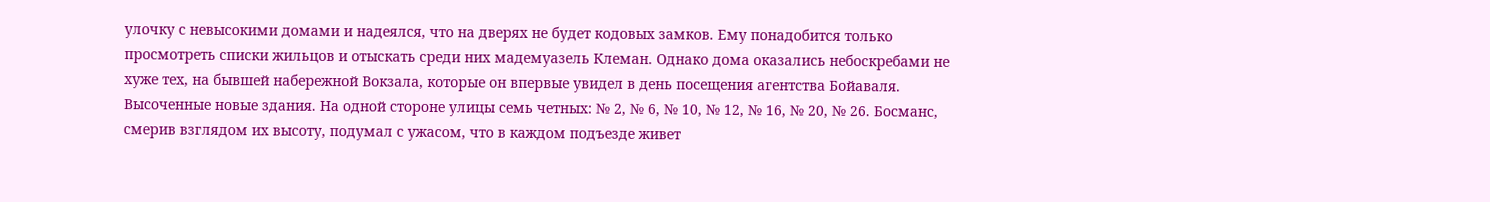улочку с невысокими домами и надеялся, что на дверях не будет кодовых замков. Ему понадобится только просмотреть списки жильцов и отыскать среди них мадемуазель Клеман. Однако дома оказались небоскребами не хуже тех, на бывшей набережной Вокзала, которые он впервые увидел в день посещения агентства Бойаваля. Высоченные новые здания. На одной стороне улицы семь четных: № 2, № 6, № 10, № 12, № 16, № 20, № 26. Босманс, смерив взглядом их высоту, подумал с ужасом, что в каждом подъезде живет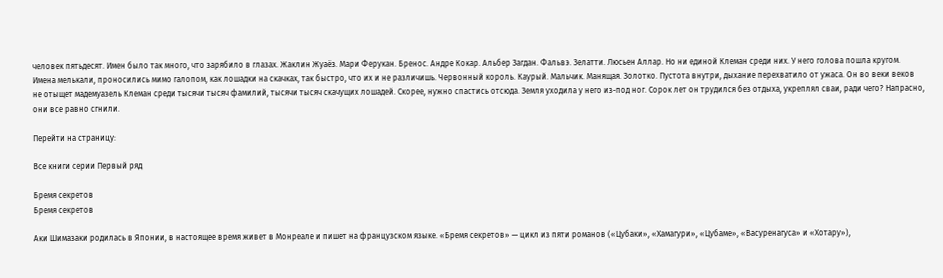человек пятьдесят. Имен было так много, что зарябило в глазах. Жаклин Жуаёз. Мари Ферукан. Бренос. Андре Кокар. Альбер Загдан. Фальвэ. Зелатти. Люсьен Аллар. Но ни единой Клеман среди них. У него голова пошла кругом. Имена мелькали, проносились мимо галопом, как лошадки на скачках, так быстро, что их и не различишь. Червонный король. Каурый. Мальчик. Манящая. Золотко. Пустота внутри, дыхание перехватило от ужаса. Он во веки веков не отыщет мадемуазель Клеман среди тысячи тысяч фамилий, тысячи тысяч скачущих лошадей. Скорее, нужно спастись отсюда. Земля уходила у него из-под ног. Сорок лет он трудился без отдыха, укреплял сваи, ради чего? Напрасно, они все равно сгнили.

Перейти на страницу:

Все книги серии Первый ряд

Бремя секретов
Бремя секретов

Аки Шимазаки родилась в Японии, в настоящее время живет в Монреале и пишет на французском языке. «Бремя секретов» — цикл из пяти романов («Цубаки», «Хамагури», «Цубаме», «Васуренагуса» и «Хотару»),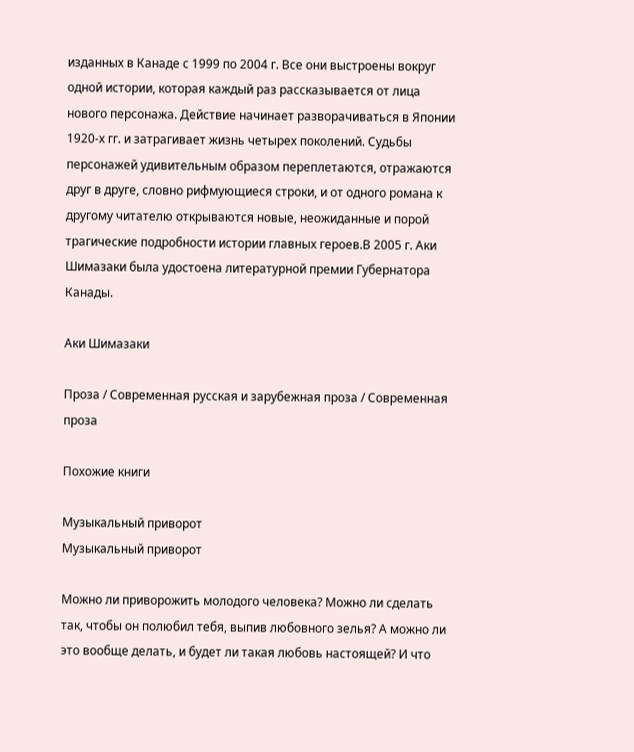изданных в Канаде с 1999 по 2004 г. Все они выстроены вокруг одной истории, которая каждый раз рассказывается от лица нового персонажа. Действие начинает разворачиваться в Японии 1920-х гг. и затрагивает жизнь четырех поколений. Судьбы персонажей удивительным образом переплетаются, отражаются друг в друге, словно рифмующиеся строки, и от одного романа к другому читателю открываются новые, неожиданные и порой трагические подробности истории главных героев.В 2005 г. Аки Шимазаки была удостоена литературной премии Губернатора Канады.

Аки Шимазаки

Проза / Современная русская и зарубежная проза / Современная проза

Похожие книги

Музыкальный приворот
Музыкальный приворот

Можно ли приворожить молодого человека? Можно ли сделать так, чтобы он полюбил тебя, выпив любовного зелья? А можно ли это вообще делать, и будет ли такая любовь настоящей? И что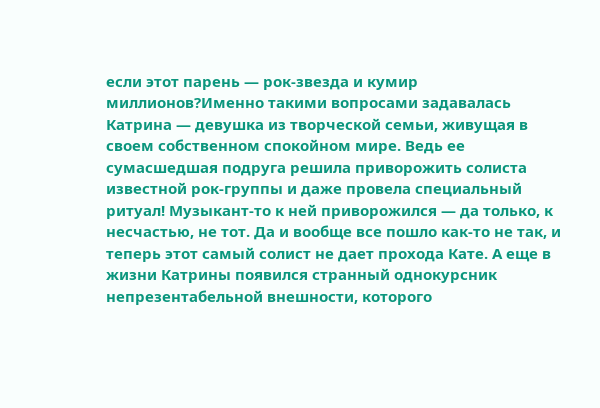если этот парень — рок-звезда и кумир миллионов?Именно такими вопросами задавалась Катрина — девушка из творческой семьи, живущая в своем собственном спокойном мире. Ведь ее сумасшедшая подруга решила приворожить солиста известной рок-группы и даже провела специальный ритуал! Музыкант-то к ней приворожился — да только, к несчастью, не тот. Да и вообще все пошло как-то не так, и теперь этот самый солист не дает прохода Кате. А еще в жизни Катрины появился странный однокурсник непрезентабельной внешности, которого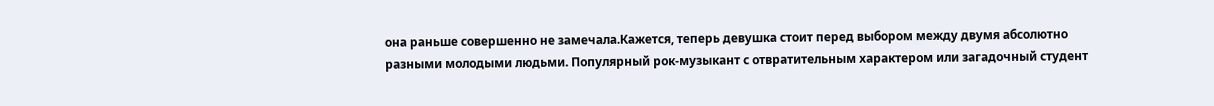она раньше совершенно не замечала.Кажется, теперь девушка стоит перед выбором между двумя абсолютно разными молодыми людьми. Популярный рок-музыкант с отвратительным характером или загадочный студент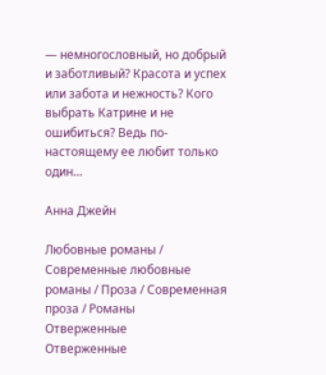— немногословный, но добрый и заботливый? Красота и успех или забота и нежность? Кого выбрать Катрине и не ошибиться? Ведь по-настоящему ее любит только один…

Анна Джейн

Любовные романы / Современные любовные романы / Проза / Современная проза / Романы
Отверженные
Отверженные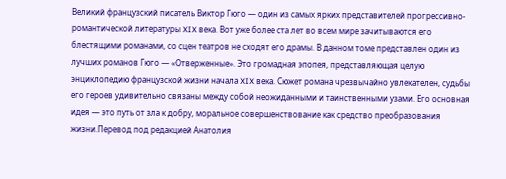Великий французский писатель Виктор Гюго — один из самых ярких представителей прогрессивно-романтической литературы XIX века. Вот уже более ста лет во всем мире зачитываются его блестящими романами, со сцен театров не сходят его драмы. В данном томе представлен один из лучших романов Гюго — «Отверженные». Это громадная эпопея, представляющая целую энциклопедию французской жизни начала XIX века. Сюжет романа чрезвычайно увлекателен, судьбы его героев удивительно связаны между собой неожиданными и таинственными узами. Его основная идея — это путь от зла к добру, моральное совершенствование как средство преобразования жизни.Перевод под редакцией Анатолия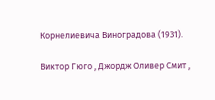Корнелиевича Виноградова (1931).

Виктор Гюго , Джордж Оливер Смит ,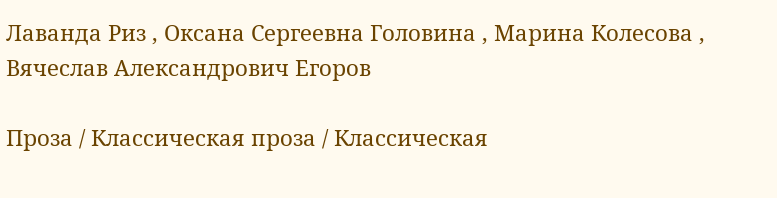Лаванда Риз , Оксана Сергеевна Головина , Марина Колесова , Вячеслав Александрович Егоров

Проза / Классическая проза / Классическая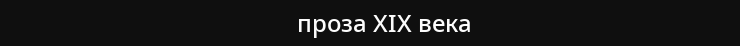проза ХIX века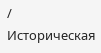/ Историческая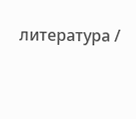литература /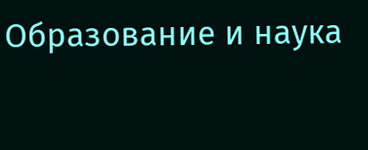Образование и наука